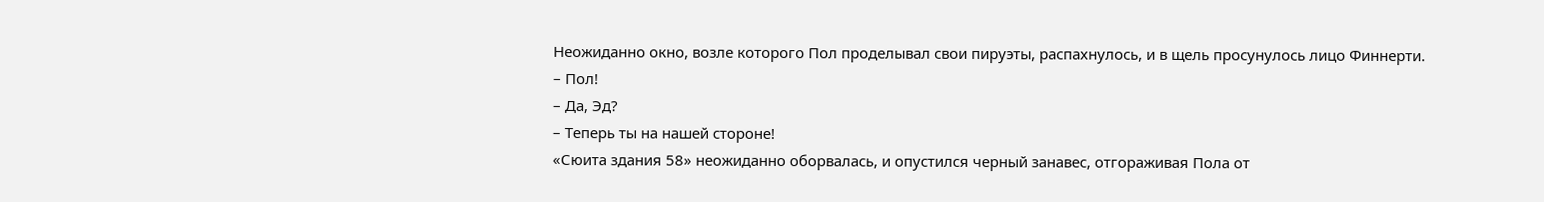Неожиданно окно, возле которого Пол проделывал свои пируэты, распахнулось, и в щель просунулось лицо Финнерти.
– Пол!
– Да, Эд?
– Теперь ты на нашей стороне!
«Сюита здания 58» неожиданно оборвалась, и опустился черный занавес, отгораживая Пола от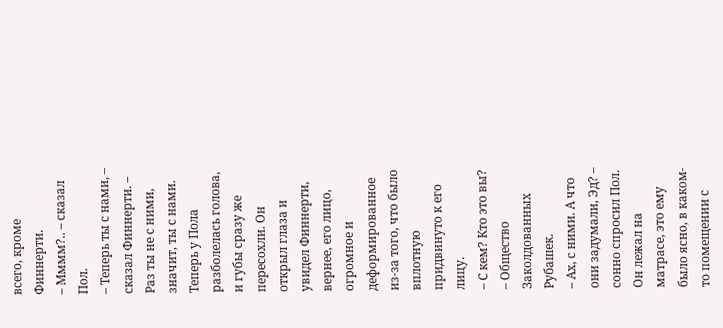всего, кроме Финнерти.
– Мммм?.. – сказал Пол.
– Теперь ты с нами, – сказал Финнерти. – Раз ты не с ними, значит, ты с нами.
Теперь у Пола разболелась голова, и губы сразу же пересохли. Он открыл глаза и увидел Финнерти, вернее, его лицо, огромное и деформированное из-за того, что было вплотную придвинуто к его лицу.
– С кем? Кто это вы?
– Общество Заколдованных Рубашек.
– Ах, с ними. А что они задумали, Эд? – сонно спросил Пол. Он лежал на матрасе, это ему было ясно, в каком-то помещении с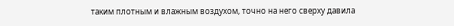таким плотным и влажным воздухом, точно на него сверху давила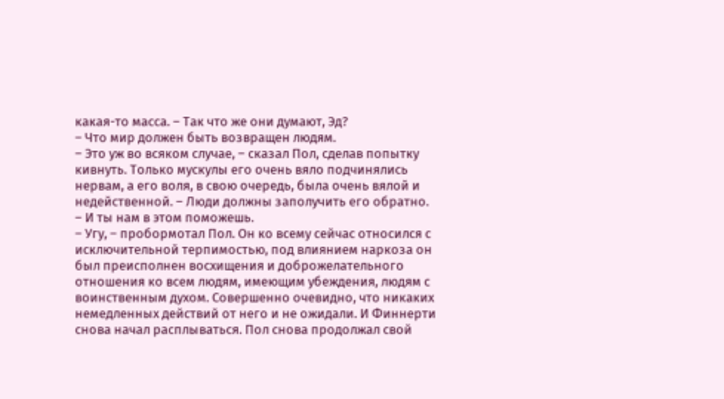какая-то масса. – Так что же они думают, Эд?
– Что мир должен быть возвращен людям.
– Это уж во всяком случае, – сказал Пол, сделав попытку кивнуть. Только мускулы его очень вяло подчинялись нервам, а его воля, в свою очередь, была очень вялой и недейственной. – Люди должны заполучить его обратно.
– И ты нам в этом поможешь.
– Угу, – пробормотал Пол. Он ко всему сейчас относился с исключительной терпимостью, под влиянием наркоза он был преисполнен восхищения и доброжелательного отношения ко всем людям, имеющим убеждения, людям с воинственным духом. Совершенно очевидно, что никаких немедленных действий от него и не ожидали. И Финнерти снова начал расплываться. Пол снова продолжал свой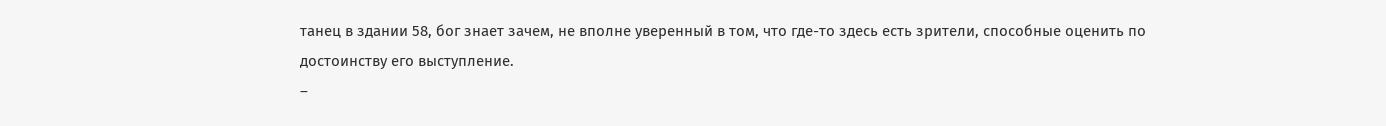танец в здании 58, бог знает зачем, не вполне уверенный в том, что где-то здесь есть зрители, способные оценить по достоинству его выступление.
–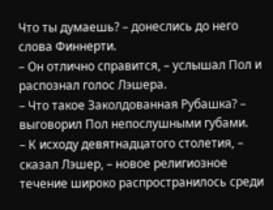Что ты думаешь? – донеслись до него слова Финнерти.
– Он отлично справится, – услышал Пол и распознал голос Лэшера.
– Что такое Заколдованная Рубашка? – выговорил Пол непослушными губами.
– К исходу девятнадцатого столетия, – сказал Лэшер, – новое религиозное течение широко распространилось среди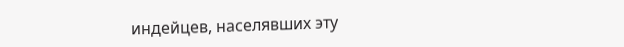индейцев, населявших эту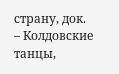страну, док.
– Колдовские танцы,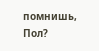помнишь, Пол?